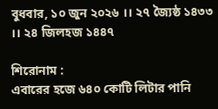বুধবার, ১০ জুন ২০২৬ ।। ২৭ জ্যৈষ্ঠ ১৪৩৩ ।। ২৪ জিলহজ ১৪৪৭

শিরোনাম :
এবারের হজে ৬৪০ কোটি লিটার পানি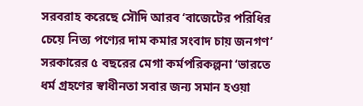সরবরাহ করেছে সৌদি আরব ‘বাজেটের পরিধির চেয়ে নিত্য পণ্যের দাম কমার সংবাদ চায় জনগণ’  সরকারের ৫ বছরের মেগা কর্মপরিকল্পনা ‘ভারতে ধর্ম গ্রহণের স্বাধীনতা সবার জন্য সমান হওয়া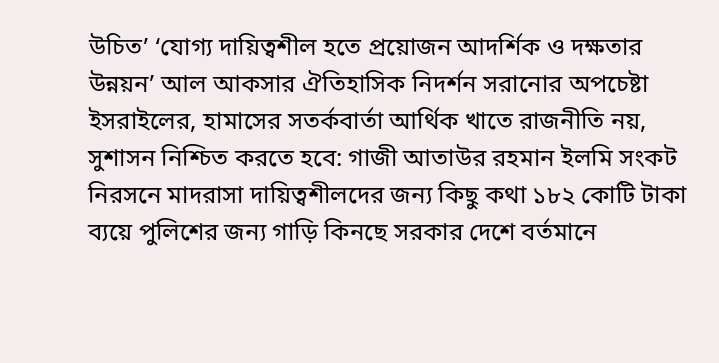উচিত’ ‘যোগ্য দায়িত্বশীল হতে প্রয়োজন আদর্শিক ও দক্ষতার উন্নয়ন’ আল আকসার ঐতিহাসিক নিদর্শন সরানোর অপচেষ্টা ইসরাইলের, হামাসের সতর্কবার্তা আর্থিক খাতে রাজনীতি নয়, সুশাসন নিশ্চিত করতে হবে: গাজী আতাউর রহমান ইলমি সংকট নিরসনে মাদরাসা দায়িত্বশীলদের জন্য কিছু কথা ১৮২ কোটি টাকা ব্যয়ে পুলিশের জন্য গাড়ি কিনছে সরকার দেশে বর্তমানে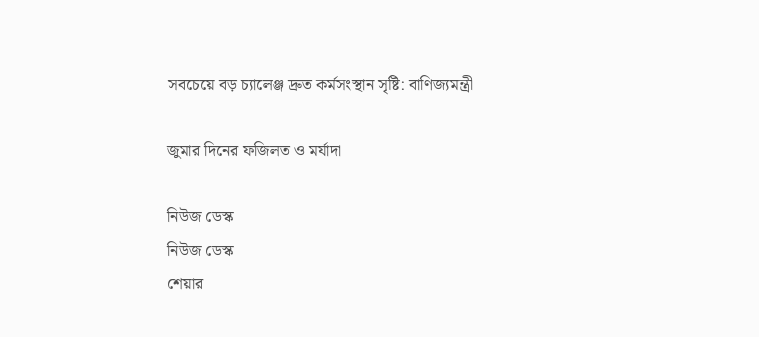সবচেয়ে বড় চ্যালেঞ্জ দ্রুত কর্মসংস্থান সৃষ্টি: বাণিজ্যমন্ত্রী

জুমার দিনের ফজিলত ও মর্যাদা

নিউজ ডেস্ক
নিউজ ডেস্ক
শেয়ার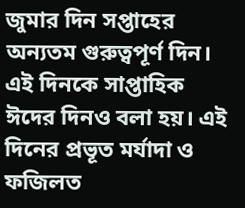জুমার দিন সপ্তাহের অন্যতম গুরুত্বপূর্ণ দিন। এই দিনকে সাপ্তাহিক ঈদের দিনও বলা হয়। এই দিনের প্রভূত মর্যাদা ও ফজিলত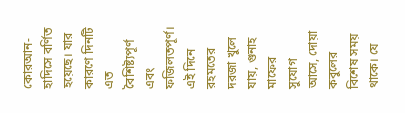কোরআন-হাদিসে বর্ণিত হয়েছে। যার কারণে দিনটি এত বৈশিষ্ট্যপূর্ণ এবং ফজিলতপূর্ণ। এই দিনে রহমতের দরজা খুলে যায়, গুনাহ মাফের সুযোগ আসে, দোয়া কবুলের বিশেষ সময় থাকে। যে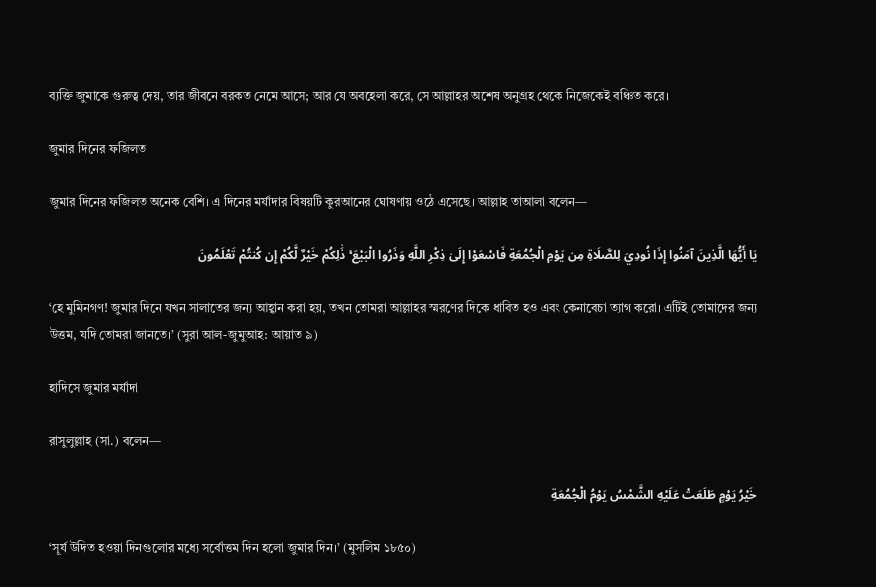ব্যক্তি জুমাকে গুরুত্ব দেয়, তার জীবনে বরকত নেমে আসে; আর যে অবহেলা করে, সে আল্লাহর অশেষ অনুগ্রহ থেকে নিজেকেই বঞ্চিত করে।

জুমার দিনের ফজিলত

জুমার দিনের ফজিলত অনেক বেশি। এ দিনের মর্যাদার বিষয়টি কুরআনের ঘোষণায় ওঠে এসেছে। আল্লাহ তাআলা বলেন—

يَا أَيُّهَا الَّذِينَ آمَنُوا إِذَا نُودِيَ لِلصَّلَاةِ مِن يَوْمِ الْجُمُعَةِ فَاسْعَوْا إِلَىٰ ذِكْرِ اللَّهِ وَذَرُوا الْبَيْعَ ۚ ذَٰلِكُمْ خَيْرٌ لَّكُمْ إِن كُنتُمْ تَعْلَمُونَ

‘হে মুমিনগণ! জুমার দিনে যখন সালাতের জন্য আহ্বান করা হয়, তখন তোমরা আল্লাহর স্মরণের দিকে ধাবিত হও এবং কেনাবেচা ত্যাগ করো। এটিই তোমাদের জন্য উত্তম, যদি তোমরা জানতে।’ (সুরা আল-জুমুআহ: আয়াত ৯)

হাদিসে জুমার মর্যাদা

রাসুলুল্লাহ (সা.) বলেন—

خَيْرُ يَوْمٍ طَلَعَتْ عَلَيْهِ الشَّمْسُ يَوْمُ الْجُمُعَةِ

‘সূর্য উদিত হওয়া দিনগুলোর মধ্যে সর্বোত্তম দিন হলো জুমার দিন।’ (মুসলিম ১৮৫০)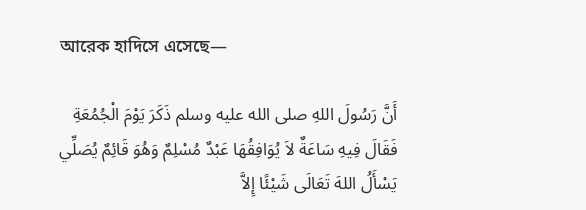আরেক হাদিসে এসেছে—

أَنَّ رَسُولَ اللهِ صلى الله عليه وسلم ذَكَرَ يَوْمَ الْجُمُعَةِ فَقَالَ فِيهِ سَاعَةٌ لاَ يُوَافِقُهَا عَبْدٌ مُسْلِمٌ وَهُوَ قَائِمٌ يُصَلِّي يَسْأَلُ اللهَ تَعَالَى شَيْئًا إِلاَّ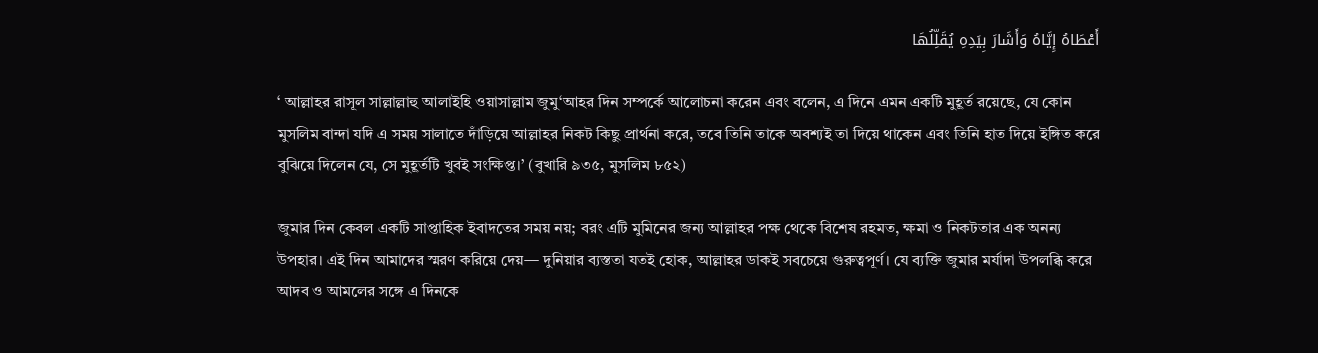أَعْطَاهُ إِيَّاهُ وَأَشَارَ بِيَدِهِ يُقَلِّلُهَا

‘ আল্লাহর রাসূল সাল্লাল্লাহু আলাইহি ওয়াসাল্লাম জুমু‘আহর দিন সম্পর্কে আলোচনা করেন এবং বলেন, এ দিনে এমন একটি মুহূর্ত রয়েছে, যে কোন মুসলিম বান্দা যদি এ সময় সালাতে দাঁড়িয়ে আল্লাহর নিকট কিছু প্রার্থনা করে, তবে তিনি তাকে অবশ্যই তা দিয়ে থাকেন এবং তিনি হাত দিয়ে ইঙ্গিত করে বুঝিয়ে দিলেন যে, সে মুহূর্তটি খুবই সংক্ষিপ্ত।’ (বুখারি ৯৩৫, মুসলিম ৮৫২)

জুমার দিন কেবল একটি সাপ্তাহিক ইবাদতের সময় নয়; বরং এটি মুমিনের জন্য আল্লাহর পক্ষ থেকে বিশেষ রহমত, ক্ষমা ও নিকটতার এক অনন্য উপহার। এই দিন আমাদের স্মরণ করিয়ে দেয়— দুনিয়ার ব্যস্ততা যতই হোক, আল্লাহর ডাকই সবচেয়ে গুরুত্বপূর্ণ। যে ব্যক্তি জুমার মর্যাদা উপলব্ধি করে আদব ও আমলের সঙ্গে এ দিনকে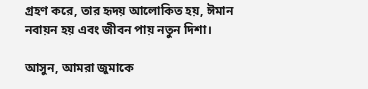গ্রহণ করে, তার হৃদয় আলোকিত হয়, ঈমান নবায়ন হয় এবং জীবন পায় নতুন দিশা।

আসুন, আমরা জুমাকে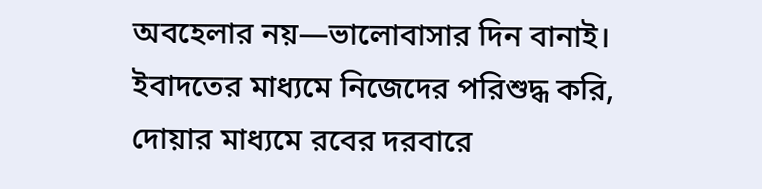অবহেলার নয়—ভালোবাসার দিন বানাই। ইবাদতের মাধ্যমে নিজেদের পরিশুদ্ধ করি, দোয়ার মাধ্যমে রবের দরবারে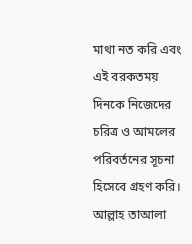মাথা নত করি এবং এই বরকতময় দিনকে নিজেদের চরিত্র ও আমলের পরিবর্তনের সূচনা হিসেবে গ্রহণ করি। আল্লাহ তাআলা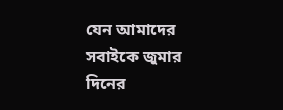যেন আমাদের সবাইকে জুমার দিনের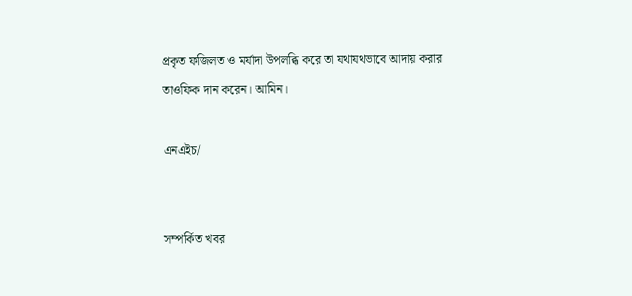প্রকৃত ফজিলত ও মর্যাদা উপলব্ধি করে তা যথাযথভাবে আদায় করার তাওফিক দান করেন। আমিন।

এনএইচ/


সম্পর্কিত খবর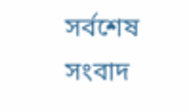সর্বশেষ সংবাদ